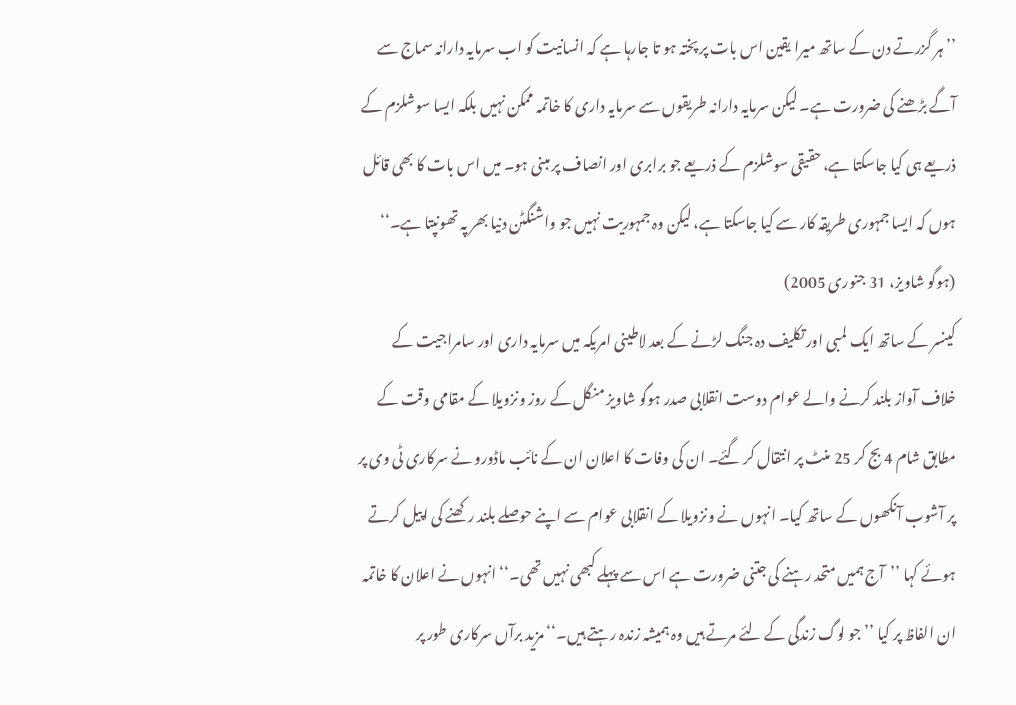’’ہر گزرتے دن کے ساتھ میرا یقین اس بات پر پختہ ہو تا جارہا ہے کہ انسانیت کو اب سرمایہ دارانہ سماج سے آگے بڑھنے کی ضرورت ہے۔ لیکن سرمایہ دارانہ طریقوں سے سرمایہ داری کا خاتمہ ممکن نہیں بلکہ ایسا سوشلزم کے ذریعے ہی کیا جاسکتا ہے، حقیقی سوشلزم کے ذریعے جو برابری اور انصاف پر مبنی ہو۔ میں اس بات کا بھی قائل ہوں کہ ایسا جمہوری طریقہ کار سے کیا جاسکتا ہے، لیکن وہ جمہوریت نہیں جو واشنگٹن دنیا بھر پہ تھونپتا ہے۔‘‘ (ہوگو شاویز، 31 جنوری 2005)
کینسر کے ساتھ ایک لمبی اور تکلیف دہ جنگ لڑنے کے بعد لاطینی امریکہ میں سرمایہ داری اور سامراجیت کے خلاف آواز بلند کرنے والے عوام دوست انقلابی صدر ہوگو شاویز منگل کے روز ونزویلا کے مقامی وقت کے مطابق شام 4 بج کر 25 منٹ پر انتقال کر گئے۔ ان کی وفات کا اعلان ان کے نائب ماڈورو نے سرکاری ٹی وی پر پر آشوب آنکھوں کے ساتھ کیا۔ انہوں نے ونزویلا کے انقلابی عوام سے اپنے حوصلے بلند رکھنے کی اپیل کرتے ہوئے کہا ’’آج ہمیں متحد رہنے کی جتنی ضرورت ہے اس سے پہلے کبھی نہیں تھی۔‘‘ انہوں نے اعلان کا خاتمہ ان الفاظ پر کیا ’’ جو لوگ زندگی کے لئے مرتے ہیں وہ ہمیشہ زندہ رہتے ہیں۔‘‘ مزید برآں سرکاری طور پر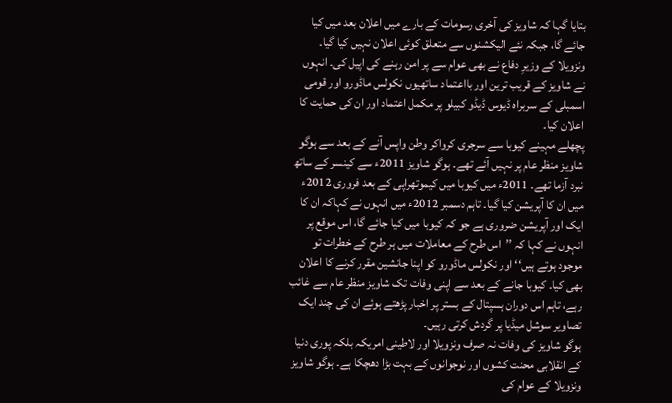بتایا گہا کہ شاویز کی آخری رسومات کے بارے میں اعلان بعد میں کیا جائے گا، جبکہ نئے الیکشنوں سے متعلق کوئی اعلان نہیں کیا گیا۔ ونزویلا کے وزیرِ دفاع نے بھی عوام سے پر امن رہنے کی اپیل کی۔ انہوں نے شاویز کے قریب ترین اور بااعتماد ساتھیوں نکولس ماڈورو اور قومی اسمبلی کے سربراہ ڈیوس ڈیڈو کبیلو پر مکمل اعتماد اور ان کی حمایت کا اعلان کیا۔
پچھلے مہینے کیوبا سے سرجری کرواکر وطن واپس آنے کے بعد سے ہوگو شاویز منظر عام پر نہیں آئے تھے۔ ہوگو شاویز 2011ء سے کینسر کے ساتھ نبرد آزما تھے۔ 2011ء میں کیوبا میں کیموتھراپی کے بعد فروری 2012ء میں ان کا آپریشن کیا گیا۔ تاہم دسمبر 2012ء میں انہوں نے کہاکہ ان کا ایک اور آپریشن ضروری ہے جو کہ کیوبا میں کیا جائے گا، اس موقع پر انہوں نے کہا کہ ’’اس طرح کے معاملات میں ہر طرح کے خطرات تو موجود ہوتے ہیں‘‘ اور نکولس ماڈورو کو اپنا جانشین مقرر کرنے کا اعلان بھی کیا۔ کیوبا جانے کے بعد سے اپنی وفات تک شاویز منظر عام سے غائب رہے، تاہم اس دوران ہسپتال کے بستر پر اخبار پڑھتے ہوئے ان کی چند ایک تصاویر سوشل میڈیا پر گردش کرتی رہیں۔
ہوگو شاویز کی وفات نہ صرف ونزویلا اور لاطینی امریکہ بلکہ پوری دنیا کے انقلابی محنت کشوں اور نوجوانوں کے بہت بڑا دھچکا ہے۔ ہوگو شاویز ونزویلا کے عوام کی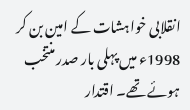انقلابی خواہشات کے امین بن کر 1998ء میں پہلی بار صدر منتخب ہوئے تھے۔ اقتدار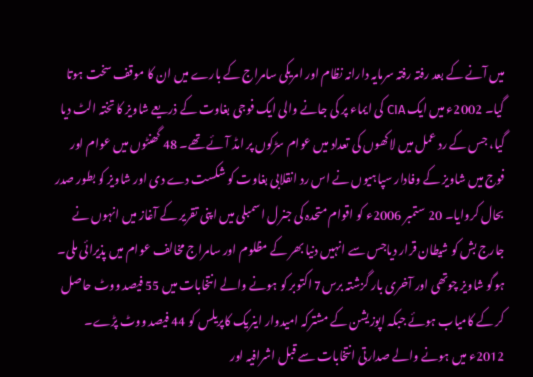میں آنے کے بعد رفتہ رفتہ سرمایہ دارانہ نظام اور امریکی سامراج کے بارے میں ان کا موقف سخت ہوتا گیا۔ 2002ء میں ایک CIA کی ایماء پر کی جانے والی ایک فوجی بغاوت کے ذریعے شاویز کا تختہ الٹ دیا گیا، جس کے رد عمل میں لاکھوں کی تعداد میں عوام سڑکوں پر امڈ آئے تھے۔ 48 گھنٹوں میں عوام اور فوج میں شاویز کے وفادار سپاہیوں نے اس رد انقلابی بغاوت کو شکست دے دی اور شاویز کو بطور صدر بحال کروایا۔ 20 ستمبر 2006ء کو اقوام متحدہ کی جنرل اسمبلی میں اپنی تقریر کے آغاز میں انہوں نے جارج بش کو شیطان قرار دیاجس سے انہیں دنیا بھر کے مظلوم اور سامراج مخالف عوام میں پذیرائی ملی۔ ہوگو شاویز چوتھی اور آخری بار گزشتہ برس7 اکتوبر کو ہونے والے انتخابات میں 55 فیصد ووٹ حاصل کر کے کامیاب ہوئے جبکہ اپوزیشن کے مشترکہ امیدوار اینریک کاپریلس کو 44 فیصد ووٹ پڑے۔ 2012ء میں ہونے والے صدارتی انتخابات سے قبل اشرافیہ اور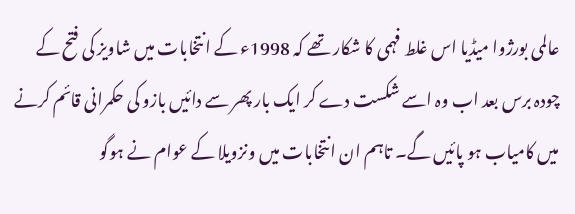عالمی بورژوا میڈیا اس غلط فہمی کا شکار تھے کہ 1998ء کے انتخابات میں شاویز کی فتح کے چودہ برس بعد اب وہ اسے شکست دے کر ایک بار پھر سے دائیں بازو کی حکمرانی قائم کرنے میں کامیاب ہو پائیں گے۔ تاہم ان انتخابات میں ونزویلا کے عوام نے ہوگو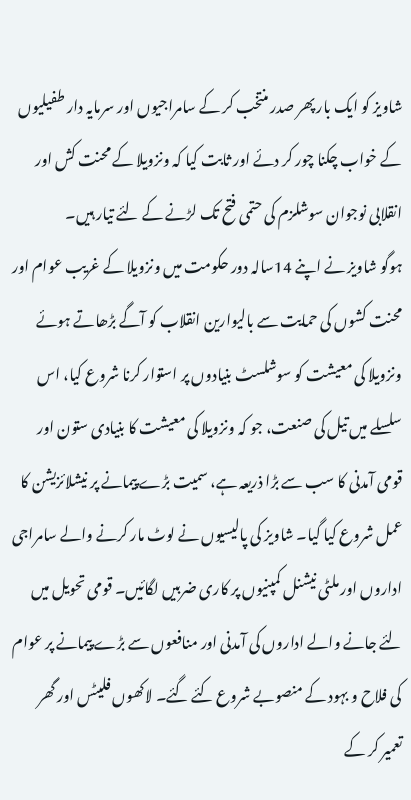شاویز کو ایک بار پھر صدر منتخب کر کے سامراجیوں اور سرمایہ دار طفیلیوں کے خواب چکنا چور کر دئے اور ثابت کیا کہ ونزویلا کے محنت کش اور انقلابی نوجوان سوشلزم کی حتمی فتح تک لڑنے کے لئے تیار ہیں۔
ہوگو شاویز نے اپنے 14سالہ دور حکومت میں ونزویلا کے غریب عوام اور محنت کشوں کی حمایت سے بالیوارین انقلاب کو آگے بڑھاتے ہوئے ونزویلا کی معیشت کو سوشلسٹ بنیادوں پر استوار کرنا شروع کیا، اس سلسلے میں تیل کی صنعت، جو کہ ونزویلا کی معیشت کا بنیادی ستون اور قومی آمدنی کا سب سے بڑا ذریعہ ہے، سمیت بڑے پیمانے پر نیشلائزیشن کا عمل شروع کیا گیا۔ شاویز کی پالیسیوں نے لوٹ مار کرنے والے سامراجی اداروں اور ملٹی نیشنل کمپنیوں پر کاری ضربیں لگائیں۔ قومی تحویل میں لئے جانے والے اداروں کی آمدنی اور منافعوں سے بڑے پیمانے پر عوام کی فلاح و بہود کے منصوبے شروع کئے گئے۔ لاکھوں فلیٹس اور گھر تعمیر کر کے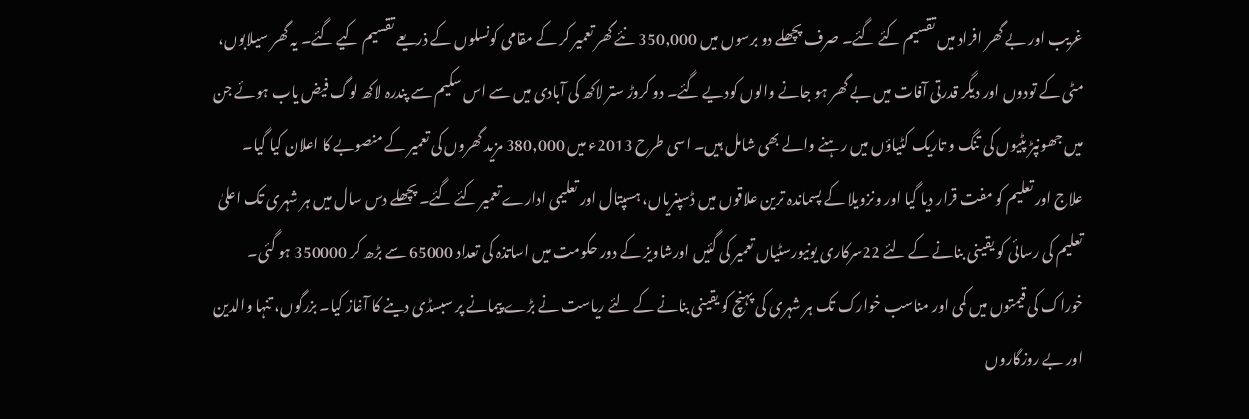غریب اور بے گھر افراد میں تقسیم کئے گئے۔ صرف پچھلے دو برسوں میں 350,000 نئے گھر تعمیر کر کے مقامی کونسلوں کے ذریعے تقسیم کیے گئے۔ یہ گھر سیلابوں، مٹی کے تودوں اور دیگر قدرتی آفات میں بے گھر ہو جانے والوں کودیے گئے۔ دو کروڑ ستر لاکھ کی آبادی میں سے اس سکیم سے پندرہ لاکھ لوگ فیض یاب ہوئے جن میں جھونپڑ پٹیوں کی تنگ و تاریک کٹیاؤں میں رہنے والے بھی شامل ہیں۔ اسی طرح 2013ء میں 380,000 مزید گھروں کی تعمیر کے منصوبے کا اعلان کیا گیا۔ علاج اور تعلیم کو مفت قرار دیا گیا اور ونزویلا کے پسماندہ ترین علاقوں میں ڈسپنریاں، ہسپتال اور تعلیمی ادارے تعمیر کئے گئے۔ پچھلے دس سال میں ہر شہری تک اعلیٰ تعلیم کی رسائی کو یقینی بنانے کے لئے 22سرکاری یونیورسٹیاں تعمیر کی گئیں اورشاویز کے دور حکومت میں اساتذہ کی تعداد 65000 سے بڑھ کر 350000 ہو گئی۔ خوراک کی قیمتوں میں کمی اور مناسب خوارک تک ہر شہری کی پہنچ کو یقینی بنانے کے لئے ریاست نے بڑے پیمانے پر سبسڈی دینے کا آغاز کیا۔ بزرگوں، تنہا والدین اور بے روزگاروں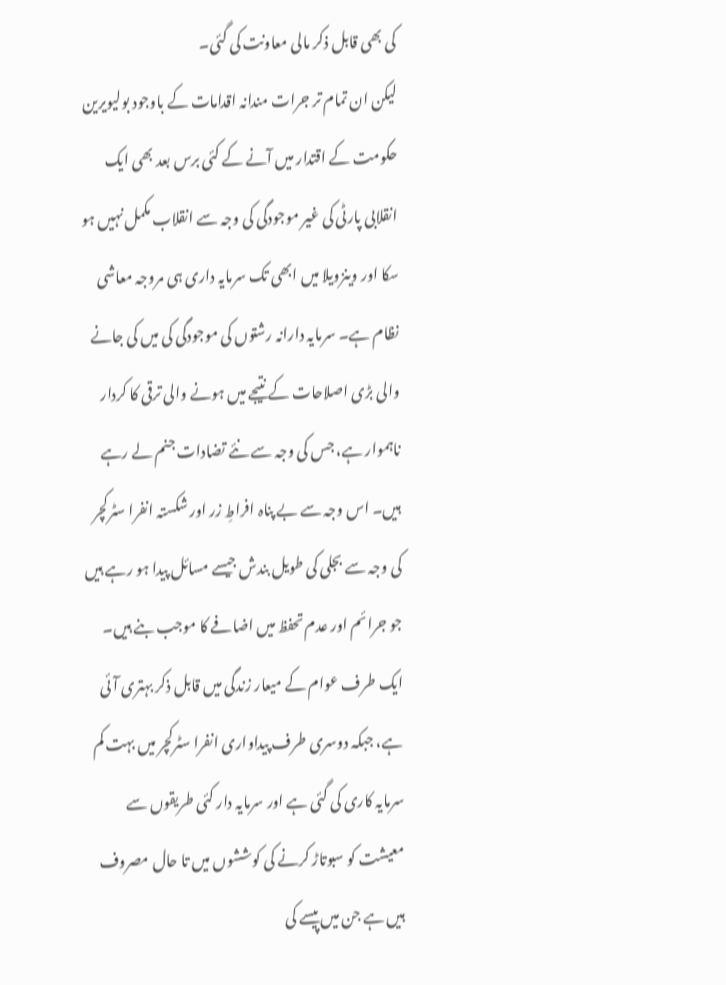کی بھی قابل ذکر مالی معاونت کی گئی۔
لیکن ان تمام تر جرات مندانہ اقدامات کے باوجود بولیویرین حکومت کے اقتدار میں آنے کے کئی برس بعد بھی ایک انقلابی پارٹی کی غیر موجودگی کی وجہ سے انقلاب مکمل نہیں ہو سکا اور وینزویلا میں ابھی تک سرمایہ داری ہی مروجہ معاشی نظام ہے۔ سرمایہ دارانہ رشتوں کی موجودگی کی میں کی جانے والی بڑی اصلاحات کے نتیجے میں ہونے والی ترقی کا کردار ناہموار ہے، جس کی وجہ سے نئے تضادات جنم لے رہے ہیں۔ اس وجہ سے بے پناہ افراطِ زر اور شکستہ انفرا سٹرکچر کی وجہ سے بجلی کی طویل بندش جیسے مسائل پیدا ہو رہے ہیں جو جرائم اور عدم تحفظ میں اضافے کا موجب بنے ہیں۔ ایک طرف عوام کے میعار زندگی میں قابل ذکر بہتری آئی ہے، جبکہ دوسری طرف پیداواری انفرا سٹرکچر میں بہت کم سرمایہ کاری کی گئی ہے اور سرمایہ دار کئی طریقوں سے معیشت کو سبوتاڑ کرنے کی کوششوں میں تا حال مصروف ہیں ہے جن میں پیسے کی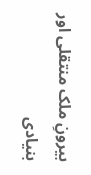بیرونِ ملک منتقلی اور بنیادی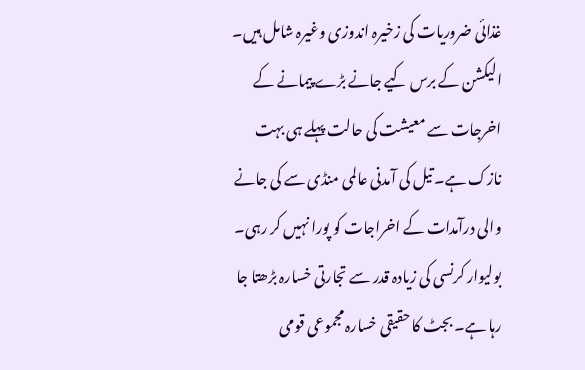غذائی ضروریات کی زخیرہ اندوزی وغیرہ شامل ہیں۔ الیکشن کے برس کیے جانے بڑے پیمانے کے اخرجات سے معیشت کی حالت پہلے ہی بہت نازک ہے۔ تیل کی آمدنی عالمی منڈی سے کی جانے والی درآمدات کے اخراجات کو پورا نہیں کر رہی۔ بولیوار کرنسی کی زیادہ قدر سے تجارتی خسارہ بڑھتا جا رہا ہے۔ بجٹ کا حقیقی خسارہ مجموعی قومی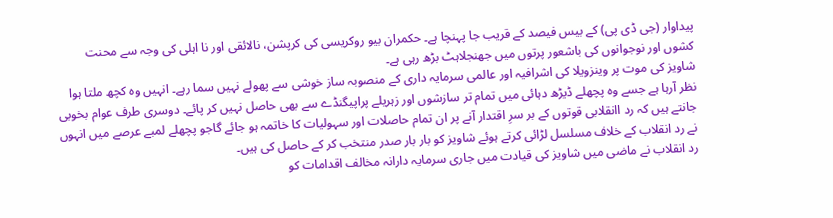پیداوار (جی ڈی پی) کے بیس فیصد کے قریب جا پہنچا ہے۔ حکمران بیو روکریسی کی کرپشن، نالائقی اور نا اہلی کی وجہ سے محنت کشوں اور نوجوانوں کی باشعور پرتوں میں جھنجلاہٹ بڑھ رہی ہے۔
شاویز کی موت پر وینزویلا کی اشرافیہ اور عالمی سرمایہ داری کے منصوبہ ساز خوشی سے پھولے نہیں سما رہے۔ انہیں وہ کچھ ملتا ہوا نظر آرہا ہے جسے وہ پچھلے ڈیڑھ دہائی میں تمام تر سازشوں اور زہریلے پراپیگنڈے سے بھی حاصل نہیں کر پائے۔ دوسری طرف عوام بخوبی جانتے ہیں کہ رد اانقلابی قوتوں کے بر سرِ اقتدار آنے پر ان تمام حاصلات اور سہولیات کا خاتمہ ہو جائے گاجو پچھلے لمبے عرصے میں انہوں نے رد انقلاب کے خلاف مسلسل لڑائی کرتے ہوئے شاویز کو بار بار صدر منتخب کر کے حاصل کی ہیں۔
رد انقلاب نے ماضی میں شاویز کی قیادت میں جاری سرمایہ دارانہ مخالف اقدامات کو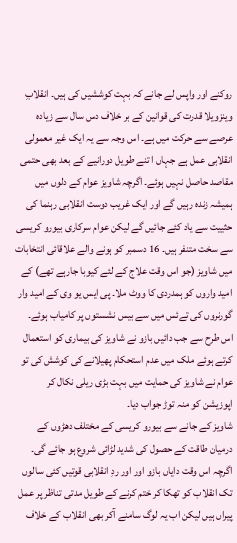روکنے اور واپس لے جانے کہ بہت کوششیں کی ہیں۔ انقلابِ وینزویلا قدرت کی قوانین کے بر خلاف دس سال سے زیادہ عرصے سے حرکت میں ہے۔ اس وجہ سے یہ ایک غیر معمولی انقلابی عمل ہے جہاں ا تنے طویل دورانیے کے بعد بھی حتمی مقاصد حاصل نہیں ہوئے۔ اگرچہ شاویز عوام کے دلوں میں ہمیشہ زندہ رہیں گے اور ایک غریب دوست انقلابی رہنما کی حثییت سے یاد کئے جائیں گے لیکن عوام سرکاری بیورو کریسی سے سخت متنفر ہیں۔ 16 دسمبر کو ہونے والے علاقائی انتخابات میں شاویز (جو اس وقت علاج کے لئے کیوبا جارہے تھے) کے امید واروں کو ہمدردی کا ووٹ ملا۔ پی ایس یو وی کے امید وار گورنروں کی تےئس میں سے بیس نشستوں پر کامیاب ہوئے۔ اس طرح سے جب دائیں بازو نے شاویز کی بیماری کو استعمال کرتے ہوئے ملک میں عدم استحکام پھیلانے کی کوشش کی تو عوام نے شاویز کی حمایت میں بہت بڑی ریلی نکال کر اپوزیشن کو منہ توڑ جواب دیا۔
شاویز کے جانے سے بیورو کریسی کے مختلف دھڑوں کے درمیان طاقت کے حصول کی شدید لڑائی شروع ہو جائے گی۔ اگرچہ اس وقت دایاں بازو اور اور ردِ انقلابی قوتیں کئی سالوں تک انقلاب کو تھکا کر ختم کرنے کے طویل مدتی تناظر پر عمل پیراں ہیں لیکن اب یہ لوگ سامنے آکر بھی انقلاب کے خلاف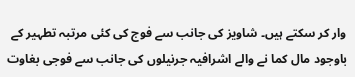وار کر سکتے ہیں۔ شاویز کی جانب سے فوج کی کئی مرتبہ تطہیر کے باوجود مال کما نے والے اشرافیہ جرنیلوں کی جانب سے فوجی بغاوت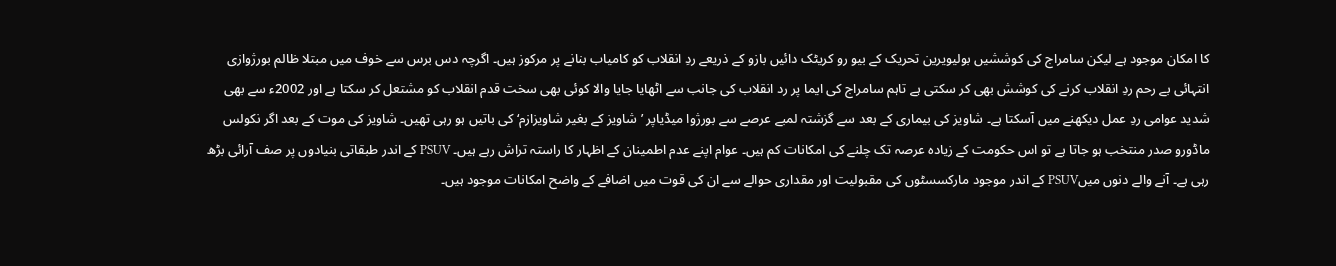کا امکان موجود ہے لیکن سامراج کی کوششیں بولیویرین تحریک کے بیو رو کریٹک دائیں بازو کے ذریعے ردِ انقلاب کو کامیاب بنانے پر مرکوز ہیں۔ اگرچہ دس برس سے خوف میں مبتلا ظالم بورژوازی انتہائی بے رحم ردِ انقلاب کرنے کی کوشش بھی کر سکتی ہے تاہم سامراج کی ایما پر رد انقلاب کی جانب سے اٹھایا جایا والا کوئی بھی سخت قدم انقلاب کو مشتعل کر سکتا ہے اور 2002ء سے بھی شدید عوامی ردِ عمل دیکھنے میں آسکتا ہے۔ شاویز کی بیماری کے بعد سے گزشتہ لمبے عرصے سے بورژوا میڈیاپر ’شاویز کے بغیر شاویزازم‘ کی باتیں ہو رہی تھیں۔ شاویز کی موت کے بعد اگر نکولس ماڈورو صدر منتخب ہو جاتا ہے تو اس حکومت کے زیادہ عرصہ تک چلنے کی امکانات کم ہیں۔ عوام اپنے عدم اطمینان کے اظہار کا راستہ تراش رہے ہیں۔ PSUV کے اندر طبقاتی بنیادوں پر صف آرائی بڑھ رہی ہے۔ آنے والے دنوں میںPSUV کے اندر موجود مارکسسٹوں کی مقبولیت اور مقداری حوالے سے ان کی قوت میں اضافے کے واضح امکانات موجود ہیں۔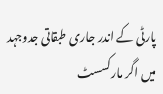پارٹی کے اندر جاری طبقاتی جدوجہد میں اگر مارکسسٹ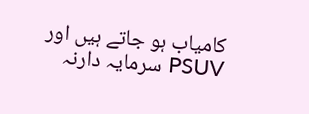کامیاب ہو جاتے ہیں اور PSUV سرمایہ دارنہ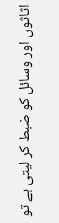اثاثوں اور وسائل کو ضبط کر لیتی ہے تو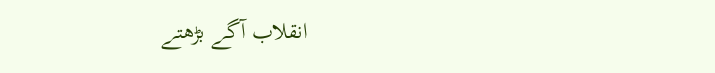انقلاب آگے بڑھتے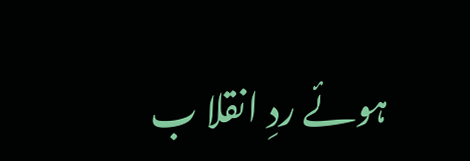ہوئے ردِ انقلا ب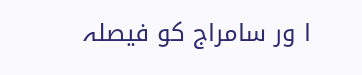ا ور سامراج کو فیصلہ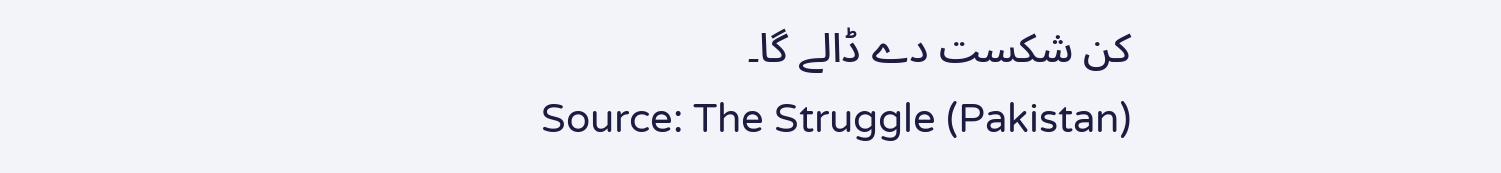کن شکست دے ڈالے گا۔
Source: The Struggle (Pakistan)